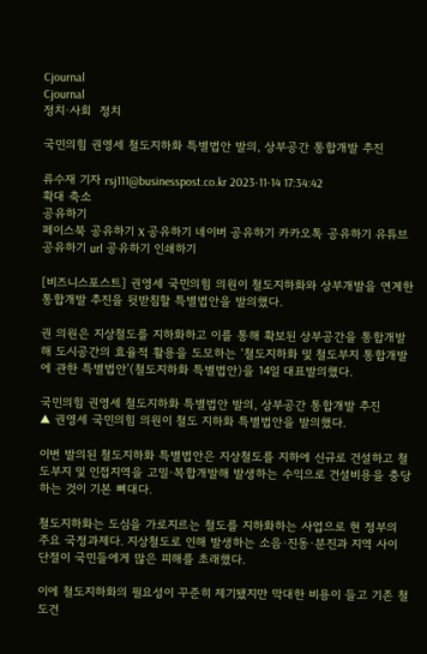Cjournal
Cjournal
정치·사회  정치

국민의힘 권영세 철도지하화 특별법안 발의, 상부공간 통합개발 추진

류수재 기자 rsj111@businesspost.co.kr 2023-11-14 17:34:42
확대 축소
공유하기
페이스북 공유하기 X 공유하기 네이버 공유하기 카카오톡 공유하기 유튜브 공유하기 url 공유하기 인쇄하기

[비즈니스포스트] 권영세 국민의힘 의원이 철도지하화와 상부개발을 연계한 통합개발 추진을 뒷받침할 특별법안을 발의했다.

권 의원은 지상철도를 지하화하고 이를 통해 확보된 상부공간을 통합개발해 도시공간의 효율적 활용을 도모하는 ‘철도지하화 및 철도부지 통합개발에 관한 특별법안’(철도지하화 특별법안)을 14일 대표발의했다.

국민의힘 권영세 철도지하화 특별법안 발의, 상부공간 통합개발 추진
▲ 권영세 국민의힘 의원이 철도 지하화 특별법안을 발의했다.

이번 발의된 철도지하화 특별법안은 지상철도를 지하에 신규로 건설하고 철도부지 및 인접지역을 고밀·복합개발해 발생하는 수익으로 건설비용을 충당하는 것이 기본 뼈대다.

철도지하화는 도심을 가로지르는 철도를 지하화하는 사업으로 현 정부의 주요 국정과제다. 지상철도로 인해 발생하는 소음·진동·분진과 지역 사이 단절이 국민들에게 많은 피해를 초래했다.

이에 철도지하화의 필요성이 꾸준히 제기됐지만 막대한 비용이 들고 기존 철도건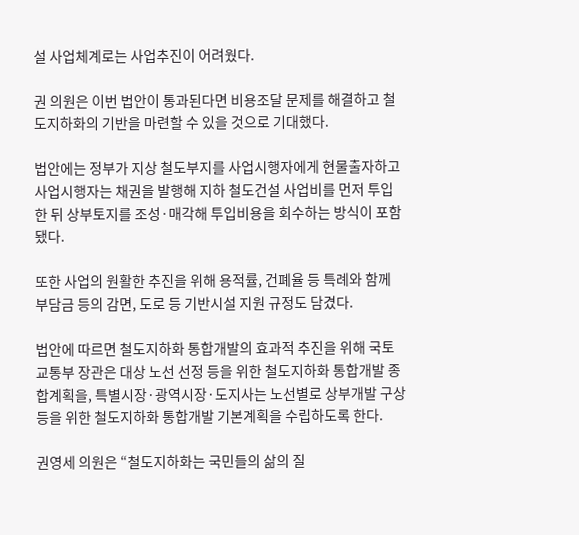설 사업체계로는 사업추진이 어려웠다.

권 의원은 이번 법안이 통과된다면 비용조달 문제를 해결하고 철도지하화의 기반을 마련할 수 있을 것으로 기대했다.

법안에는 정부가 지상 철도부지를 사업시행자에게 현물출자하고 사업시행자는 채권을 발행해 지하 철도건설 사업비를 먼저 투입한 뒤 상부토지를 조성·매각해 투입비용을 회수하는 방식이 포함됐다.

또한 사업의 원활한 추진을 위해 용적률, 건폐율 등 특례와 함께 부담금 등의 감면, 도로 등 기반시설 지원 규정도 담겼다.

법안에 따르면 철도지하화 통합개발의 효과적 추진을 위해 국토교통부 장관은 대상 노선 선정 등을 위한 철도지하화 통합개발 종합계획을, 특별시장·광역시장·도지사는 노선별로 상부개발 구상 등을 위한 철도지하화 통합개발 기본계획을 수립하도록 한다.

권영세 의원은 “철도지하화는 국민들의 삶의 질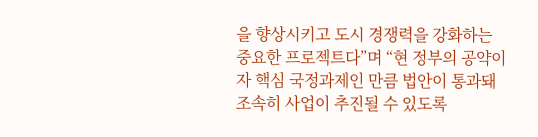을 향상시키고 도시 경쟁력을 강화하는 중요한 프로젝트다”며 “현 정부의 공약이자 핵심 국정과제인 만큼 법안이 통과돼 조속히 사업이 추진될 수 있도록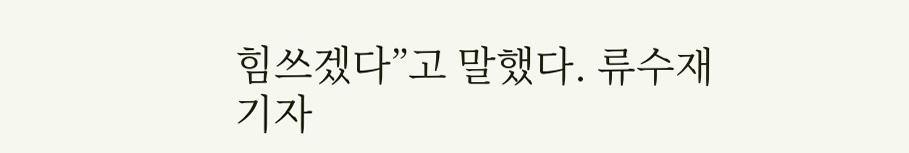힘쓰겠다”고 말했다. 류수재 기자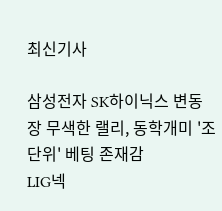최신기사

삼성전자 SK하이닉스 변동장 무색한 랠리, 동학개미 '조 단위' 베팅 존재감
LIG넥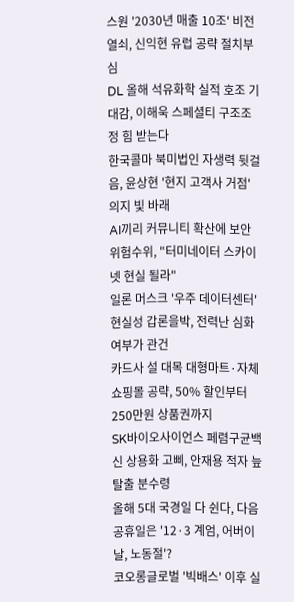스원 '2030년 매출 10조' 비전 열쇠, 신익현 유럽 공략 절치부심
DL 올해 석유화학 실적 호조 기대감, 이해욱 스페셜티 구조조정 힘 받는다
한국콜마 북미법인 자생력 뒷걸음, 윤상현 '현지 고객사 거점' 의지 빛 바래
AI끼리 커뮤니티 확산에 보안 위험수위, "터미네이터 스카이넷 현실 될라"
일론 머스크 '우주 데이터센터' 현실성 갑론을박, 전력난 심화 여부가 관건
카드사 설 대목 대형마트·자체쇼핑몰 공략, 50% 할인부터 250만원 상품권까지
SK바이오사이언스 페렴구균백신 상용화 고삐, 안재용 적자 늪 탈출 분수령
올해 5대 국경일 다 쉰다, 다음 공휴일은 '12·3 계엄, 어버이날, 노동절'?
코오롱글로벌 '빅배스' 이후 실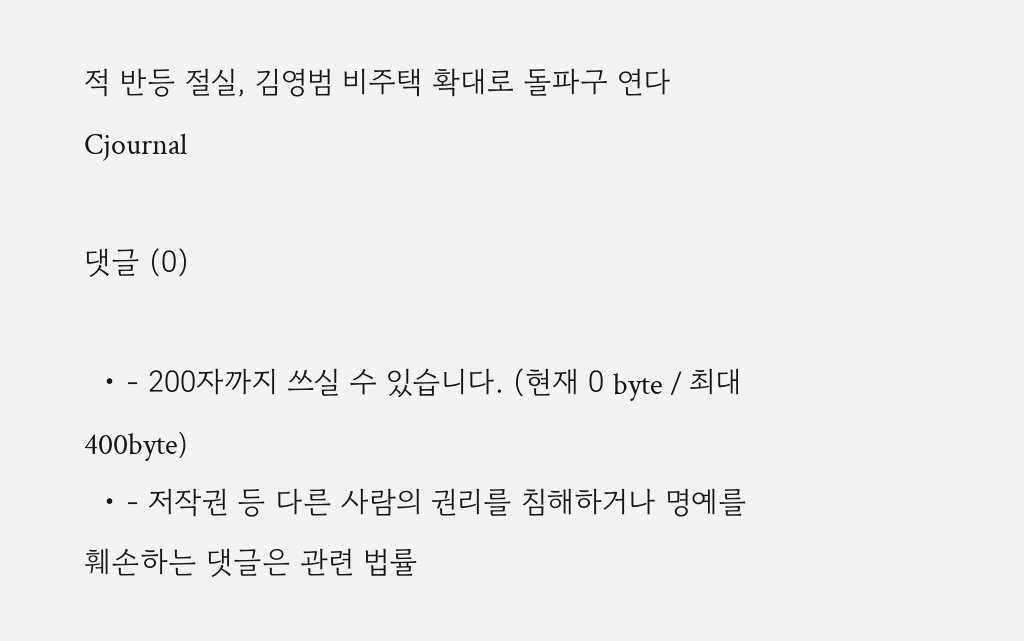적 반등 절실, 김영범 비주택 확대로 돌파구 연다
Cjournal

댓글 (0)

  • - 200자까지 쓰실 수 있습니다. (현재 0 byte / 최대 400byte)
  • - 저작권 등 다른 사람의 권리를 침해하거나 명예를 훼손하는 댓글은 관련 법률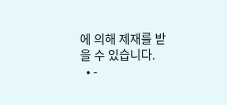에 의해 제재를 받을 수 있습니다.
  • -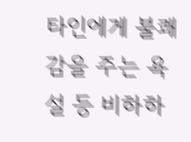타인에게 불쾌감을 주는 욕설 등 비하하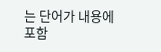는 단어가 내용에 포함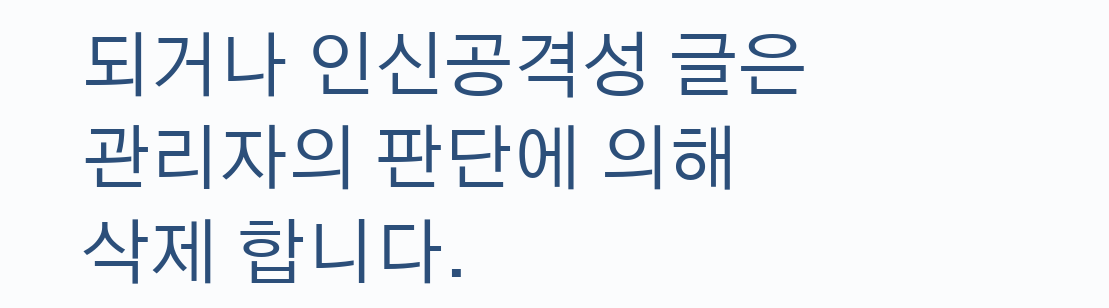되거나 인신공격성 글은 관리자의 판단에 의해 삭제 합니다.